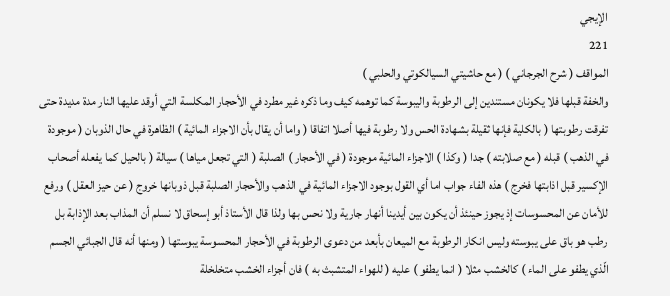الإيجي
221
المواقف ( شرح الجرجاني ) ( مع حاشيتي السيالكوتي والحلبي )
والخفة قبلها فلا يكونان مستندين إلى الرطوبة واليبوسة كما توهمه كيف وما ذكره غير مطرد في الأحجار المكلسة التي أوقد عليها النار مدة مديدة حتى تفرقت رطوبتها ( بالكلية فإنها ثقيلة بشهادة الحس ولا رطوبة فيها أصلا اتفاقا ( واما أن يقال بأن الاجزاء المائية ) الظاهرة في حال الذوبان ( موجودة في الذهب ) قبله ( مع صلابته ) جدا ( وكذا ) الاجزاء المائية موجودة ( في الأحجار ) الصلبة ( التي تجعل مياها ) سيالة ( بالحيل كما يفعله أصحاب الإكسير قبل اذابتها فخرج ) هذه الفاء جواب اما أي القول بوجود الاجزاء المائية في الذهب والأحجار الصلبة قبل ذوبانها خروج ( عن حيز العقل ) ورفع للأمان عن المحسوسات إذ يجوز حينئذ أن يكون بين أيدينا أنهار جارية ولا نحس بها ولذا قال الأستاذ أبو إسحاق لا نسلم أن المذاب بعد الإذابة بل رطب هو باق على يبوسته وليس انكار الرطوبة مع الميعان بأبعد من دعوى الرطوبة في الأحجار المحسوسة يبوستها ( ومنها أنه قال الجبائي الجسم الّذي يطفو على الماء ) كالخشب مثلا ( انما يطفو ) عليه ( للهواء المتشبث به ) فان أجزاء الخشب متخلخلة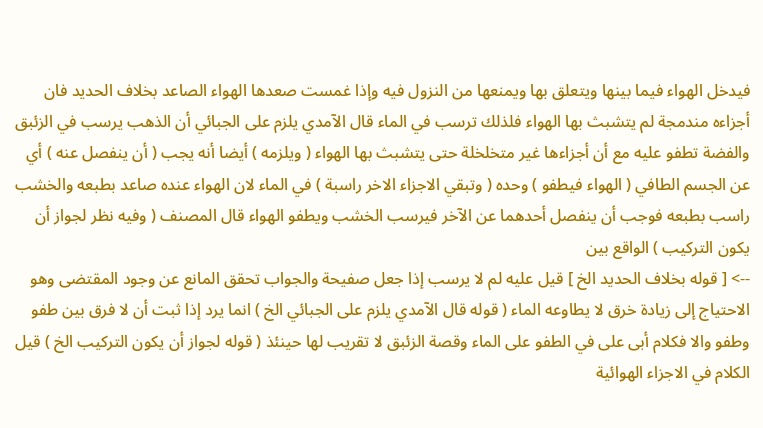فيدخل الهواء فيما بينها ويتعلق بها ويمنعها من النزول فيه وإذا غمست صعدها الهواء الصاعد بخلاف الحديد فان أجزاءه مندمجة لم يتشبث بها الهواء فلذلك ترسب في الماء قال الآمدي يلزم على الجبائي أن الذهب يرسب في الزئبق والفضة تطفو عليه مع أن أجزاءها غير متخلخلة حتى يتشبث بها الهواء ( ويلزمه ) أيضا أنه يجب ( أن ينفصل عنه ) أي عن الجسم الطافي ( الهواء فيطفو ) وحده ( وتبقي الاجزاء الاخر راسبة ) في الماء لان الهواء عنده صاعد بطبعه والخشب راسب بطبعه فوجب أن ينفصل أحدهما عن الآخر فيرسب الخشب ويطفو الهواء قال المصنف ( وفيه نظر لجواز أن يكون التركيب ) الواقع بين
--> [ قوله بخلاف الحديد الخ ] قيل عليه لم لا يرسب إذا جعل صفيحة والجواب تحقق المانع عن وجود المقتضى وهو الاحتياج إلى زيادة خرق لا يطاوعه الماء ( قوله قال الآمدي يلزم على الجبائي الخ ) انما يرد إذا ثبت أن لا فرق بين طفو وطفو والا فكلام أبى على في الطفو على الماء وقصة الزئبق لا تقريب لها حينئذ ( قوله لجواز أن يكون التركيب الخ ) قيل الكلام في الاجزاء الهوائية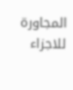المجاورة للاجزاء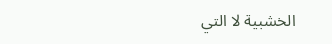الخشبية لا التي